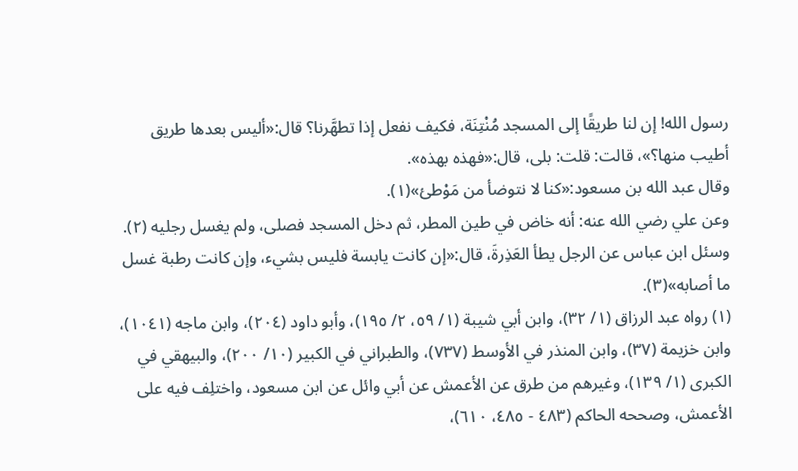رسول الله! إن لنا طريقًا إلى المسجد مُنْتِنَة، فكيف نفعل إذا تطهَّرنا؟ قال:«أليس بعدها طريق أطيب منها؟»، قالت: قلت: بلى، قال:«فهذه بهذه».
وقال عبد الله بن مسعود:«كنا لا نتوضأ من مَوْطئ»(١).
وعن علي رضي الله عنه: أنه خاض في طين المطر، ثم دخل المسجد فصلى، ولم يغسل رجليه (٢).
وسئل ابن عباس عن الرجل يطأ العَذِرةَ، قال:«إن كانت يابسة فليس بشيء، وإن كانت رطبة غسل ما أصابه»(٣).
(١) رواه عبد الرزاق (١/ ٣٢)، وابن أبي شيبة (١/ ٥٩، ٢/ ١٩٥)، وأبو داود (٢٠٤)، وابن ماجه (١٠٤١)، وابن خزيمة (٣٧)، وابن المنذر في الأوسط (٧٣٧)، والطبراني في الكبير (١٠/ ٢٠٠)، والبيهقي في الكبرى (١/ ١٣٩)، وغيرهم من طرق عن الأعمش عن أبي وائل عن ابن مسعود، واختلِف فيه على الأعمش، وصححه الحاكم (٤٨٣ - ٤٨٥، ٦١٠)،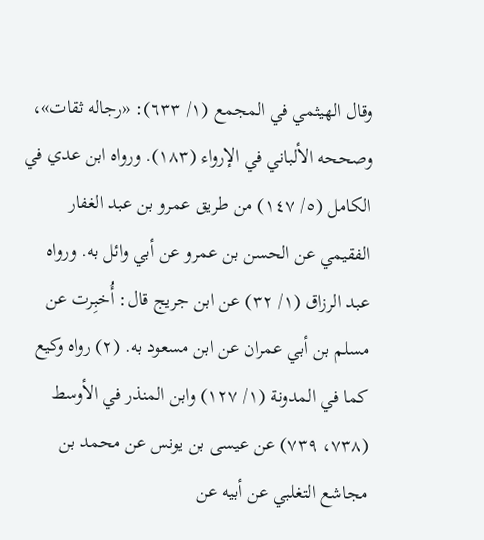وقال الهيثمي في المجمع (١/ ٦٣٣): «رجاله ثقات»، وصححه الألباني في الإرواء (١٨٣). ورواه ابن عدي في الكامل (٥/ ١٤٧) من طريق عمرو بن عبد الغفار الفقيمي عن الحسن بن عمرو عن أبي وائل به. ورواه عبد الرزاق (١/ ٣٢) عن ابن جريج قال: أُخبِرت عن مسلم بن أبي عمران عن ابن مسعود به. (٢) رواه وكيع كما في المدونة (١/ ١٢٧) وابن المنذر في الأوسط (٧٣٨، ٧٣٩) عن عيسى بن يونس عن محمد بن مجاشع التغلبي عن أبيه عن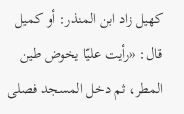كهيل زاد ابن المنذر: أو كميل قال: «رأيت عليّا يخوض طين المطر، ثم دخل المسجد فصلى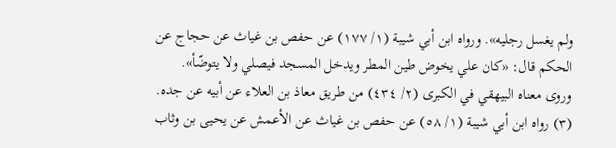ولم يغسل رجليه». ورواه ابن أبي شيبة (١/ ١٧٧) عن حفص بن غياث عن حجاج عن الحكم قال: «كان علي يخوض طين المطر ويدخل المسجد فيصلي ولا يتوضّأ». وروى معناه البيهقي في الكبرى (٢/ ٤٣٤) من طريق معاذ بن العلاء عن أبيه عن جده. (٣) رواه ابن أبي شيبة (١/ ٥٨) عن حفص بن غياث عن الأعمش عن يحيى بن وثاب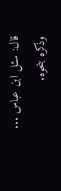قال: سئل ابن عباس ... وذكره بنحوه.